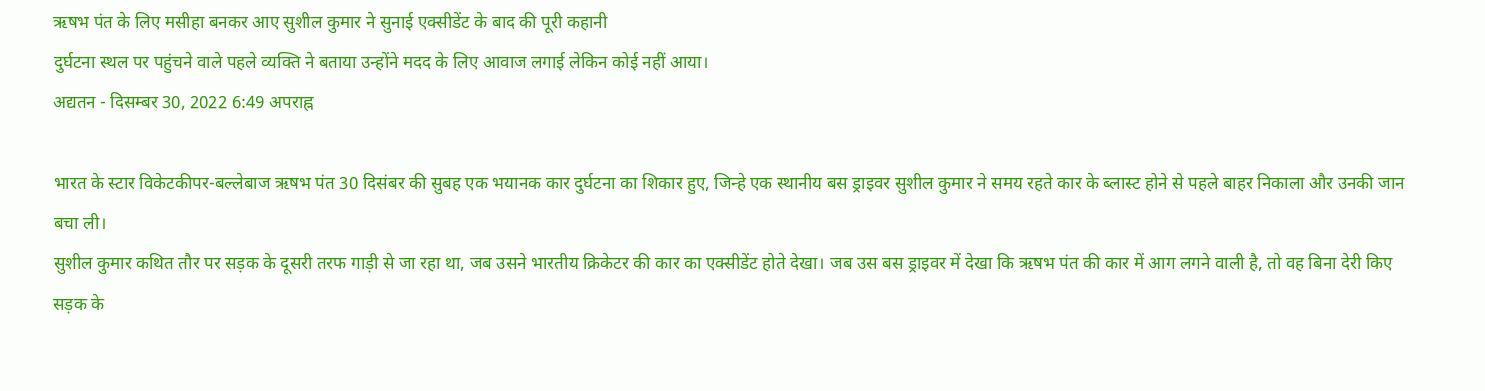ऋषभ पंत के लिए मसीहा बनकर आए सुशील कुमार ने सुनाई एक्सीडेंट के बाद की पूरी कहानी
दुर्घटना स्थल पर पहुंचने वाले पहले व्यक्ति ने बताया उन्होंने मदद के लिए आवाज लगाई लेकिन कोई नहीं आया।
अद्यतन - दिसम्बर 30, 2022 6:49 अपराह्न

भारत के स्टार विकेटकीपर-बल्लेबाज ऋषभ पंत 30 दिसंबर की सुबह एक भयानक कार दुर्घटना का शिकार हुए, जिन्हे एक स्थानीय बस ड्राइवर सुशील कुमार ने समय रहते कार के ब्लास्ट होने से पहले बाहर निकाला और उनकी जान बचा ली।
सुशील कुमार कथित तौर पर सड़क के दूसरी तरफ गाड़ी से जा रहा था, जब उसने भारतीय क्रिकेटर की कार का एक्सीडेंट होते देखा। जब उस बस ड्राइवर में देखा कि ऋषभ पंत की कार में आग लगने वाली है, तो वह बिना देरी किए सड़क के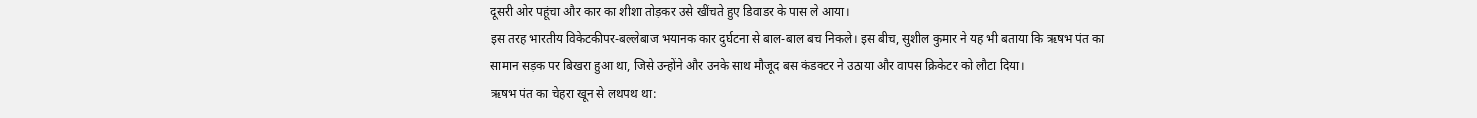दूसरी ओर पहूंचा और कार का शीशा तोड़कर उसे खींचते हुए डिवाडर के पास ले आया।
इस तरह भारतीय विकेटकीपर-बल्लेबाज भयानक कार दुर्घटना से बाल-बाल बच निकले। इस बीच, सुशील कुमार ने यह भी बताया कि ऋषभ पंत का सामान सड़क पर बिखरा हुआ था, जिसे उन्होंने और उनके साथ मौजूद बस कंडक्टर ने उठाया और वापस क्रिकेटर को लौटा दिया।
ऋषभ पंत का चेहरा खून से लथपथ था: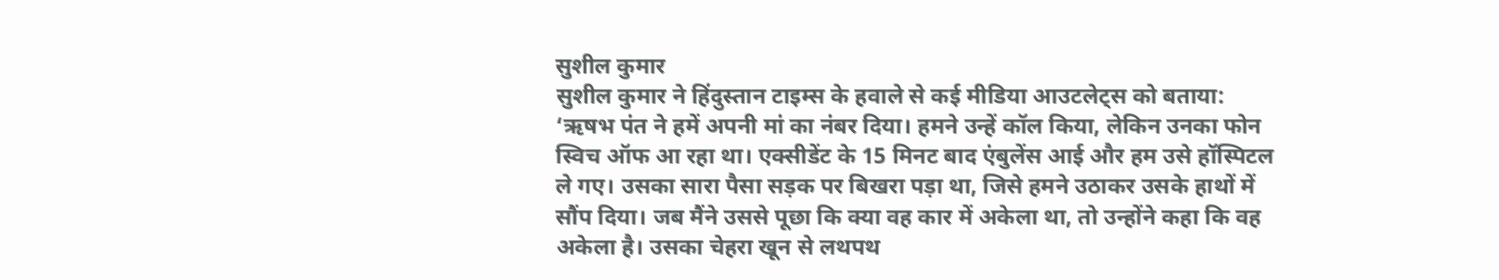सुशील कुमार
सुशील कुमार ने हिंदुस्तान टाइम्स के हवाले से कई मीडिया आउटलेट्स को बताया: ‘ऋषभ पंत ने हमें अपनी मां का नंबर दिया। हमने उन्हें कॉल किया, लेकिन उनका फोन स्विच ऑफ आ रहा था। एक्सीडेंट के 15 मिनट बाद एंबुलेंस आई और हम उसे हॉस्पिटल ले गए। उसका सारा पैसा सड़क पर बिखरा पड़ा था, जिसे हमने उठाकर उसके हाथों में सौंप दिया। जब मैंने उससे पूछा कि क्या वह कार में अकेला था, तो उन्होंने कहा कि वह अकेला है। उसका चेहरा खून से लथपथ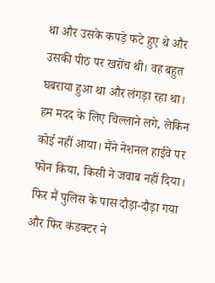था और उसके कपड़े फटे हुए थे और उसकी पीठ पर खरोंच थी। वह बहुत घबराया हुआ था और लंगड़ा रहा था।
हम मदद के लिए चिल्लाने लगे, लेकिन कोई नहीं आया। मैंने नेशनल हाईवे पर फोन किया, किसी ने जवाब नहीं दिया। फिर मैं पुलिस के पास दौड़ा-दौड़ा गया और फिर कंडक्टर ने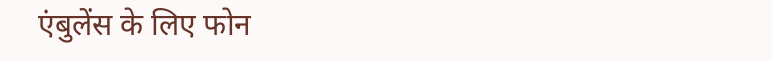एंबुलेंस के लिए फोन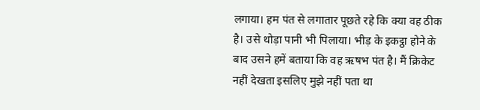लगाया। हम पंत से लगातार पूछते रहे कि क्या वह ठीक है। उसे थोड़ा पानी भी पिलाया। भीड़ के इकट्ठा होने के बाद उसने हमें बताया कि वह ऋषभ पंत है। मैं क्रिकेट नहीं देखता इसलिए मुझे नहीं पता था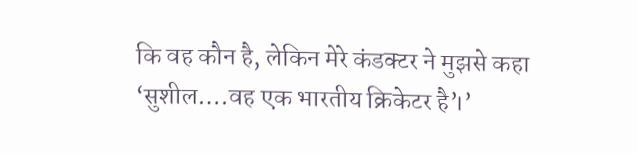कि वह कौन है, लेकिन मेरे कंडक्टर ने मुझसे कहा ‘सुशील….वह एक भारतीय क्रिकेटर है’।’